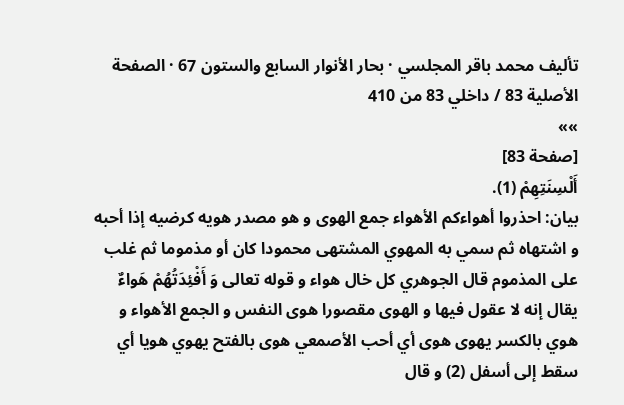تأليف محمد باقر المجلسي · بحار الأنوار السابع والستون 67 · الصفحة الأصلية 83 / داخلي 83 من 410
»»
[صفحة 83]
أَلْسِنَتِهِمْ (1).
بيان: احذروا أهواءكم الأهواء جمع الهوى و هو مصدر هويه كرضيه إذا أحبه و اشتهاه ثم سمي به المهوي المشتهى محمودا كان أو مذموما ثم غلب على المذموم قال الجوهري كل خال هواء و قوله تعالى وَ أَفْئِدَتُهُمْ هَواءٌ يقال إنه لا عقول فيها و الهوى مقصورا هوى النفس و الجمع الأهواء و هوي بالكسر يهوى هوى أي أحب الأصمعي هوى بالفتح يهوي هويا أي سقط إلى أسفل (2) و قال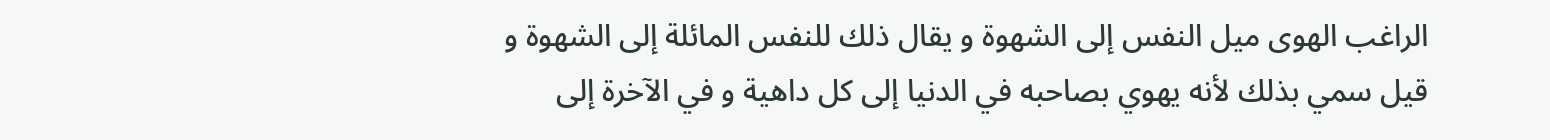الراغب الهوى ميل النفس إلى الشهوة و يقال ذلك للنفس المائلة إلى الشهوة و قيل سمي بذلك لأنه يهوي بصاحبه في الدنيا إلى كل داهية و في الآخرة إلى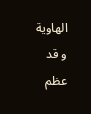الهاوية و قد عظم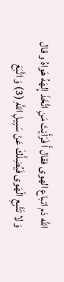الله ذم اتباع الهوى فقال أَ فَرَأَيْتَ مَنِ اتَّخَذَ إِلهَهُ هَواهُ و قال وَ لا تَتَّبِعِ الْهَوى فَيُضِلَّكَ عَنْ سَبِيلِ اللَّهِ (3) وَ اتَّبَعَ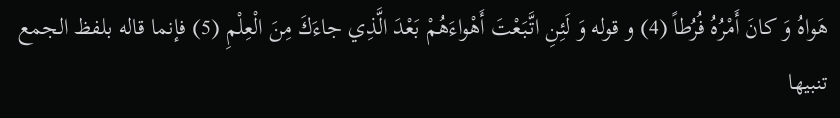هَواهُ وَ كانَ أَمْرُهُ فُرُطاً (4) و قوله وَ لَئِنِ اتَّبَعْتَ أَهْواءَهُمْ بَعْدَ الَّذِي جاءَكَ مِنَ الْعِلْمِ (5) فإنما قاله بلفظ الجمع تنبيها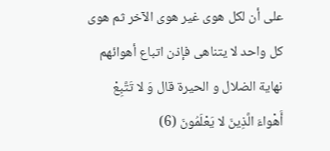على أن لكل هوى غير هوى الآخر ثم هوى كل واحد لا يتناهى فإذن اتباع أهوائهم نهاية الضلال و الحيرة قال وَ لا تَتَّبِعْ أَهْواءَ الَّذِينَ لا يَعْلَمُونَ (6)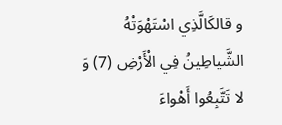و قالكَالَّذِي اسْتَهْوَتْهُ الشَّياطِينُ فِي الْأَرْضِ (7) وَ لا تَتَّبِعُوا أَهْواءَ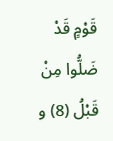قَوْمٍ قَدْ ضَلُّوا مِنْ قَبْلُ (8) و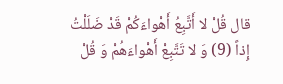قال قُلْ لا أَتَّبِعُ أَهْواءَكُمْ قَدْ ضَلَلْتُ إِذاً (9) وَ لا تَتَّبِعْ أَهْواءَهُمْ وَ قُلْ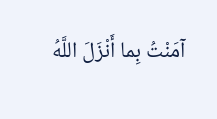آمَنْتُ بِما أَنْزَلَ اللَّهُ